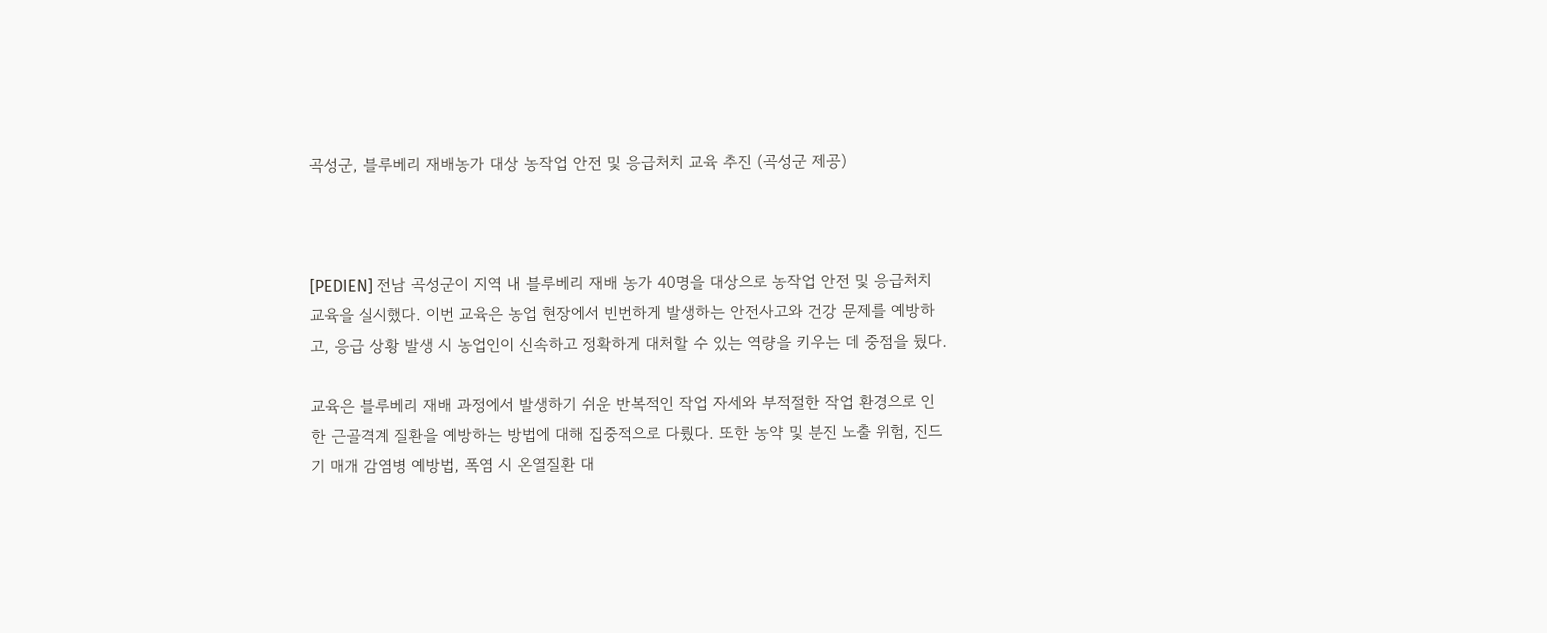곡성군, 블루베리 재배농가 대상 농작업 안전 및 응급처치 교육 추진 (곡성군 제공)



[PEDIEN] 전남 곡성군이 지역 내 블루베리 재배 농가 40명을 대상으로 농작업 안전 및 응급처치 교육을 실시했다. 이번 교육은 농업 현장에서 빈번하게 발생하는 안전사고와 건강 문제를 예방하고, 응급 상황 발생 시 농업인이 신속하고 정확하게 대처할 수 있는 역량을 키우는 데 중점을 뒀다.

교육은 블루베리 재배 과정에서 발생하기 쉬운 반복적인 작업 자세와 부적절한 작업 환경으로 인한 근골격계 질환을 예방하는 방법에 대해 집중적으로 다뤘다. 또한 농약 및 분진 노출 위험, 진드기 매개 감염병 예방법, 폭염 시 온열질환 대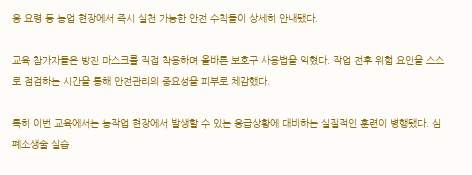응 요령 등 농업 현장에서 즉시 실천 가능한 안전 수칙들이 상세히 안내됐다.

교육 참가자들은 방진 마스크를 직접 착용하며 올바른 보호구 사용법을 익혔다. 작업 전후 위험 요인을 스스로 점검하는 시간을 통해 안전관리의 중요성을 피부로 체감했다.

특히 이번 교육에서는 농작업 현장에서 발생할 수 있는 응급상황에 대비하는 실질적인 훈련이 병행됐다. 심폐소생술 실습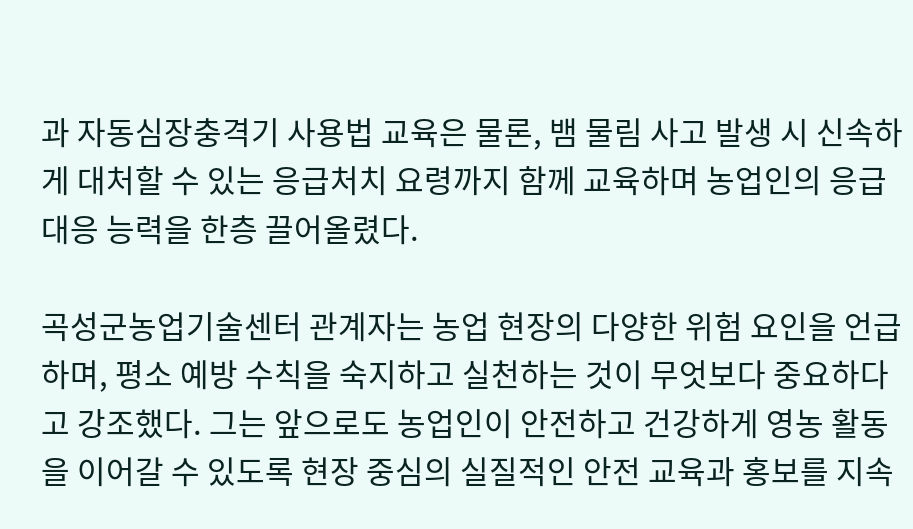과 자동심장충격기 사용법 교육은 물론, 뱀 물림 사고 발생 시 신속하게 대처할 수 있는 응급처치 요령까지 함께 교육하며 농업인의 응급 대응 능력을 한층 끌어올렸다.

곡성군농업기술센터 관계자는 농업 현장의 다양한 위험 요인을 언급하며, 평소 예방 수칙을 숙지하고 실천하는 것이 무엇보다 중요하다고 강조했다. 그는 앞으로도 농업인이 안전하고 건강하게 영농 활동을 이어갈 수 있도록 현장 중심의 실질적인 안전 교육과 홍보를 지속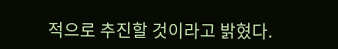적으로 추진할 것이라고 밝혔다.